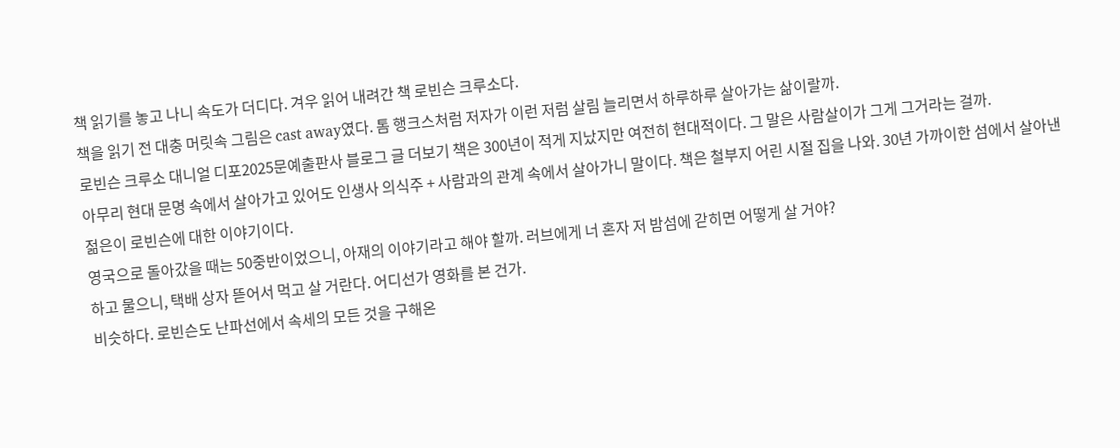책 읽기를 놓고 나니 속도가 더디다. 겨우 읽어 내려간 책 로빈슨 크루소다.
책을 읽기 전 대충 머릿속 그림은 cast away였다. 톰 행크스처럼 저자가 이런 저럼 살림 늘리면서 하루하루 살아가는 삶이랄까.
로빈슨 크루소 대니얼 디포2025문예출판사 블로그 글 더보기 책은 300년이 적게 지났지만 여전히 현대적이다. 그 말은 사람살이가 그게 그거라는 걸까.
아무리 현대 문명 속에서 살아가고 있어도 인생사 의식주 + 사람과의 관계 속에서 살아가니 말이다. 책은 철부지 어린 시절 집을 나와. 30년 가까이한 섬에서 살아낸 젊은이 로빈슨에 대한 이야기이다.
영국으로 돌아갔을 때는 50중반이었으니, 아재의 이야기라고 해야 할까. 러브에게 너 혼자 저 밤섬에 갇히면 어떻게 살 거야?
하고 물으니, 택배 상자 뜯어서 먹고 살 거란다. 어디선가 영화를 본 건가.
비슷하다. 로빈슨도 난파선에서 속세의 모든 것을 구해온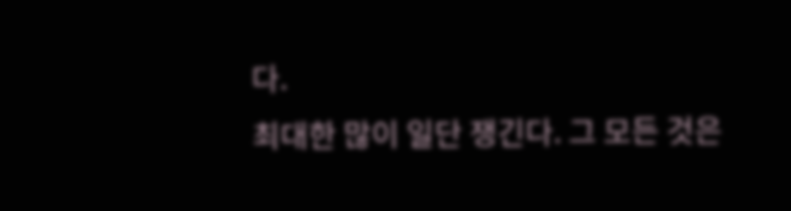다.
최대한 많이 일단 쟁긴다. 그 모든 것은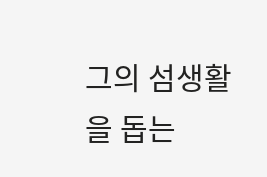그의 섬생활을 돕는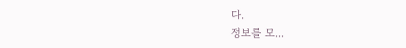다.
정보를 모...